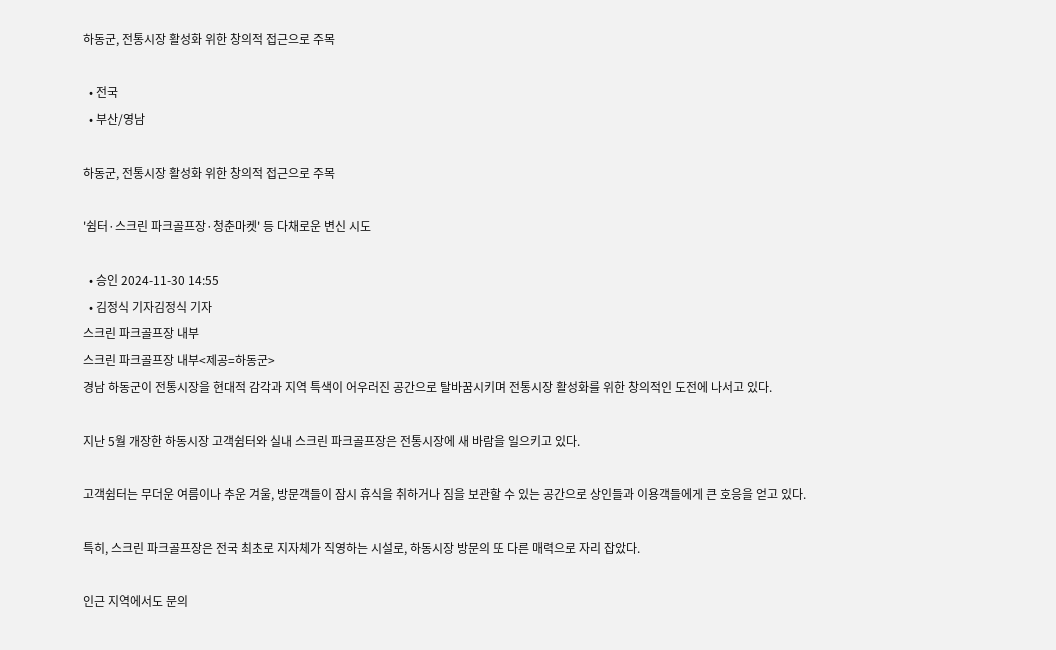하동군, 전통시장 활성화 위한 창의적 접근으로 주목

  • 전국
  • 부산/영남

하동군, 전통시장 활성화 위한 창의적 접근으로 주목

'쉼터·스크린 파크골프장·청춘마켓' 등 다채로운 변신 시도

  • 승인 2024-11-30 14:55
  • 김정식 기자김정식 기자
스크린 파크골프장 내부
스크린 파크골프장 내부<제공=하동군>
경남 하동군이 전통시장을 현대적 감각과 지역 특색이 어우러진 공간으로 탈바꿈시키며 전통시장 활성화를 위한 창의적인 도전에 나서고 있다.

지난 5월 개장한 하동시장 고객쉼터와 실내 스크린 파크골프장은 전통시장에 새 바람을 일으키고 있다.

고객쉼터는 무더운 여름이나 추운 겨울, 방문객들이 잠시 휴식을 취하거나 짐을 보관할 수 있는 공간으로 상인들과 이용객들에게 큰 호응을 얻고 있다.

특히, 스크린 파크골프장은 전국 최초로 지자체가 직영하는 시설로, 하동시장 방문의 또 다른 매력으로 자리 잡았다.

인근 지역에서도 문의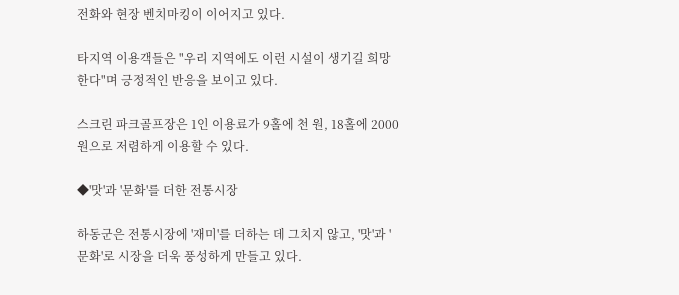전화와 현장 벤치마킹이 이어지고 있다.

타지역 이용객들은 "우리 지역에도 이런 시설이 생기길 희망한다"며 긍정적인 반응을 보이고 있다.

스크린 파크골프장은 1인 이용료가 9홀에 천 원, 18홀에 2000원으로 저렴하게 이용할 수 있다.

◆'맛'과 '문화'를 더한 전통시장

하동군은 전통시장에 '재미'를 더하는 데 그치지 않고, '맛'과 '문화'로 시장을 더욱 풍성하게 만들고 있다.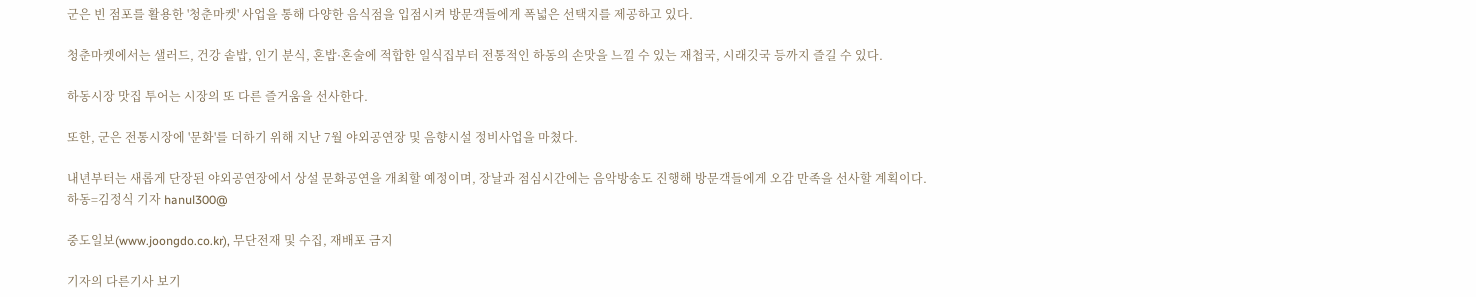군은 빈 점포를 활용한 '청춘마켓' 사업을 통해 다양한 음식점을 입점시켜 방문객들에게 폭넓은 선택지를 제공하고 있다.

청춘마켓에서는 샐러드, 건강 솥밥, 인기 분식, 혼밥·혼술에 적합한 일식집부터 전통적인 하동의 손맛을 느낄 수 있는 재첩국, 시래깃국 등까지 즐길 수 있다.

하동시장 맛집 투어는 시장의 또 다른 즐거움을 선사한다.

또한, 군은 전통시장에 '문화'를 더하기 위해 지난 7월 야외공연장 및 음향시설 정비사업을 마쳤다.

내년부터는 새롭게 단장된 야외공연장에서 상설 문화공연을 개최할 예정이며, 장날과 점심시간에는 음악방송도 진행해 방문객들에게 오감 만족을 선사할 계획이다.
하동=김정식 기자 hanul300@

중도일보(www.joongdo.co.kr), 무단전재 및 수집, 재배포 금지

기자의 다른기사 보기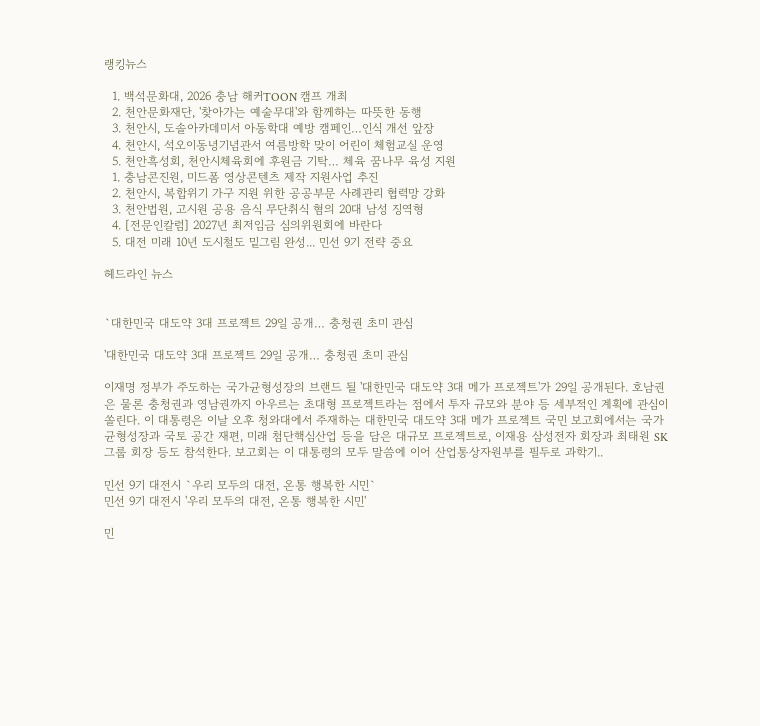랭킹뉴스

  1. 백석문화대, 2026 충남 해커TOON 캠프 개최
  2. 천안문화재단, '찾아가는 예술무대'와 함께하는 따뜻한 동행
  3. 천안시, 도솔아카데미서 아동학대 예방 캠페인…인식 개선 앞장
  4. 천안시, 석오이동녕기념관서 여름방학 맞이 어린이 체험교실 운영
  5. 천안흑성회, 천안시체육회에 후원금 기탁… 체육 꿈나무 육성 지원
  1. 충남콘진원, 미드폼 영상콘텐츠 제작 지원사업 추진
  2. 천안시, 복합위기 가구 지원 위한 공공부문 사례관리 협력망 강화
  3. 천안법원, 고시원 공용 음식 무단취식 혐의 20대 남성 징역형
  4. [전문인칼럼] 2027년 최저임금 심의위원회에 바란다
  5. 대전 미래 10년 도시철도 밑그림 완성... 민선 9기 전략 중요

헤드라인 뉴스


`대한민국 대도약 3대 프로젝트 29일 공개… 충청권 초미 관심

'대한민국 대도약 3대 프로젝트 29일 공개… 충청권 초미 관심

이재명 정부가 주도하는 국가균형성장의 브랜드 될 '대한민국 대도약 3대 메가 프로젝트'가 29일 공개된다. 호남권은 물론 충청권과 영남권까지 아우르는 초대형 프로젝트라는 점에서 투자 규모와 분야 등 세부적인 계획에 관심이 쏠린다. 이 대통령은 이날 오후 청와대에서 주재하는 대한민국 대도약 3대 메가 프로젝트 국민 보고회에서는 국가균형성장과 국토 공간 재편, 미래 첨단핵심산업 등을 담은 대규모 프로젝트로, 이재용 삼성전자 회장과 최태원 SK그룹 회장 등도 참석한다. 보고회는 이 대통령의 모두 말씀에 이어 산업통상자원부를 필두로 과학기..

민선 9기 대전시 `우리 모두의 대전, 온통 행복한 시민`
민선 9기 대전시 '우리 모두의 대전, 온통 행복한 시민'

민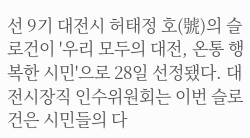선 9기 대전시 허태정 호(號)의 슬로건이 '우리 모두의 대전, 온통 행복한 시민'으로 28일 선정됐다. 대전시장직 인수위원회는 이번 슬로건은 시민들의 다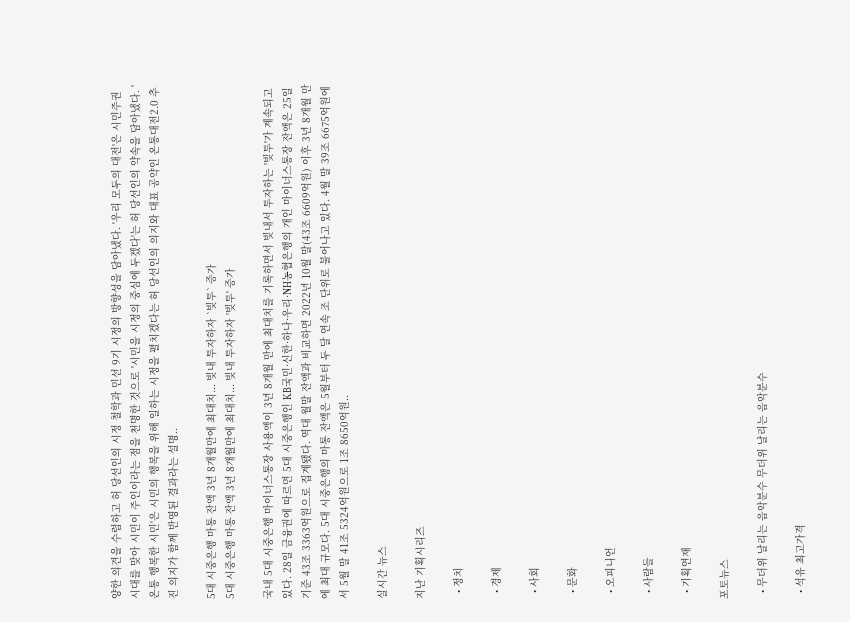양한 의견을 수렴하고 허 당선인의 시정 철학과 민선 9기 시정의 방향성을 담아냈다. '우리 모두의 대전'은 시민주권시대를 맞아 시민이 주인이라는 점을 천명한 것으로 '시민을 시정의 중심에 두겠다'는 허 당선인의 약속을 담아냈다. '온통 행복한 시민'은 시민의 행복을 위해 일하는 시정을 펼치겠다는 허 당선인의 의지와 대표 공약인 온통대전2.0 추진 의지가 함께 반영된 결과라는 설명..

5대 시중은행 마통 잔액 3년 8개월만에 최대치... 빚내 투자하자 `빚투` 증가
5대 시중은행 마통 잔액 3년 8개월만에 최대치... 빚내 투자하자 '빚투' 증가

국내 5대 시중은행 마이너스통장 사용액이 3년 8개월 만에 최대치를 기록하면서 빚내서 투자하는 '빚투'가 계속되고 있다. 28일 금융권에 따르면 5대 시중은행인 KB국민·신한·하나·우리·NH농협은행의 개인 마이너스통장 잔액은 25일 기준 43조 3363억원으로 집계됐다. 역대 월말 잔액과 비교하면 2022년 10월 말(43조 6609억원) 이후 3년 8개월 만에 최대 규모다. 5대 시중은행의 마통 잔액은 5월부터 두 달 연속 조 단위로 불어나고 있다. 4월 말 39조 6675억원에서 5월 말 41조 5324억원으로 1조 8650억원..

실시간 뉴스

지난 기획시리즈

  • 정치

  • 경제

  • 사회

  • 문화

  • 오피니언

  • 사람들

  • 기획연재

포토뉴스

  • 무더위 날리는 음악분수 무더위 날리는 음악분수

  • 석유 최고가격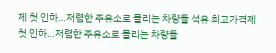제 첫 인하…저렴한 주유소로 몰리는 차량들 석유 최고가격제 첫 인하…저렴한 주유소로 몰리는 차량들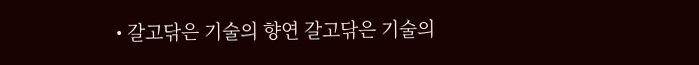• 갈고닦은 기술의 향연 갈고닦은 기술의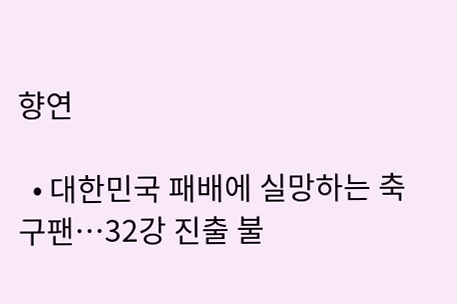향연

  • 대한민국 패배에 실망하는 축구팬…32강 진출 불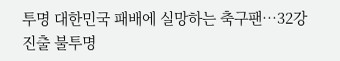투명 대한민국 패배에 실망하는 축구팬…32강 진출 불투명